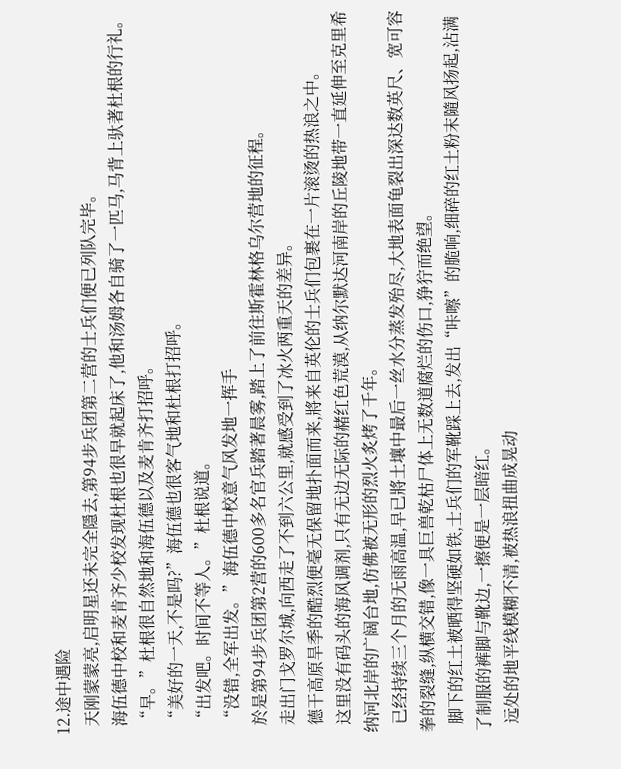12.途中遇险
  天刚蒙蒙亮,启明星还未完全隱去,第94步兵团第二营的士兵们便已列队完毕。
  海伍德中校和麦肯齐少校发现杜根也很早就起床了,他和汤姆各自骑了一匹马,马背上驮著杜根的行礼。
  “早。”杜根很自然地和海伍德以及麦肯齐打招呼。
  “美好的一天,不是吗?”海伍德也很客气地和杜根打招呼。
  “出发吧。时间不等人。”杜根说道。
  “没错,全军出发。”海伍德中校意气风发地一挥手
  於是第94步兵团第2营的600多名官兵踏著晨雾,踏上了前往斯霍林格乌尔营地的征程。
  走出门戈罗尔城,向西走了不到六公里,就感受到了冰火两重天的差异。
  德干高原旱季的酷烈便毫无保留地扑面而来,將来自英伦的士兵们包裹在一片滚烫的热浪之中。
  这里没有码头的海风调剂,只有无边无际的赭红色荒漠,从纳尔默达河南岸的丘陵地带一直延伸至克里希纳河北岸的广阔台地,仿佛被无形的烈火炙烤了千年。
  已经持续三个月的无雨高温,早已將土壤中最后一丝水分蒸发殆尽,大地表面龟裂出深达数英尺、宽可容拳的裂缝,纵横交错,像一具巨兽乾枯尸体上无数道腐烂的伤口,狰狞而绝望。
  脚下的红土被晒得坚硬如铁,士兵们的军靴踩上去,发出“咔嚓”的脆响,细碎的红土粉末隨风扬起,沾满了制服的裤脚与靴边,一擦便是一层暗红。
  远处的地平线模糊不清,被热浪扭曲成晃动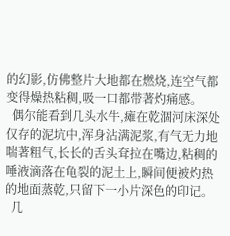的幻影,仿佛整片大地都在燃烧,连空气都变得燥热粘稠,吸一口都带著灼痛感。
  偶尔能看到几头水牛,瘫在乾涸河床深处仅存的泥坑中,浑身沾满泥浆,有气无力地喘著粗气,长长的舌头耷拉在嘴边,粘稠的唾液滴落在龟裂的泥土上,瞬间便被灼热的地面蒸乾,只留下一小片深色的印记。
  几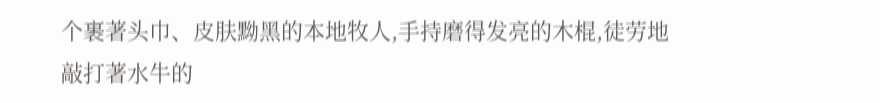个裹著头巾、皮肤黝黑的本地牧人,手持磨得发亮的木棍,徒劳地敲打著水牛的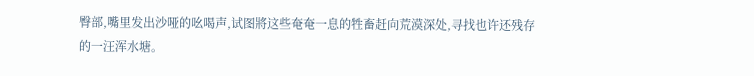臀部,嘴里发出沙哑的吆喝声,试图將这些奄奄一息的牲畜赶向荒漠深处,寻找也许还残存的一汪浑水塘。